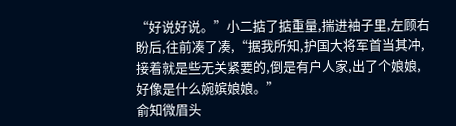“好说好说。”小二掂了掂重量,揣进袖子里,左顾右盼后,往前凑了凑,“据我所知,护国大将军首当其冲,接着就是些无关紧要的,倒是有户人家,出了个娘娘,好像是什么婉嫔娘娘。”
俞知微眉头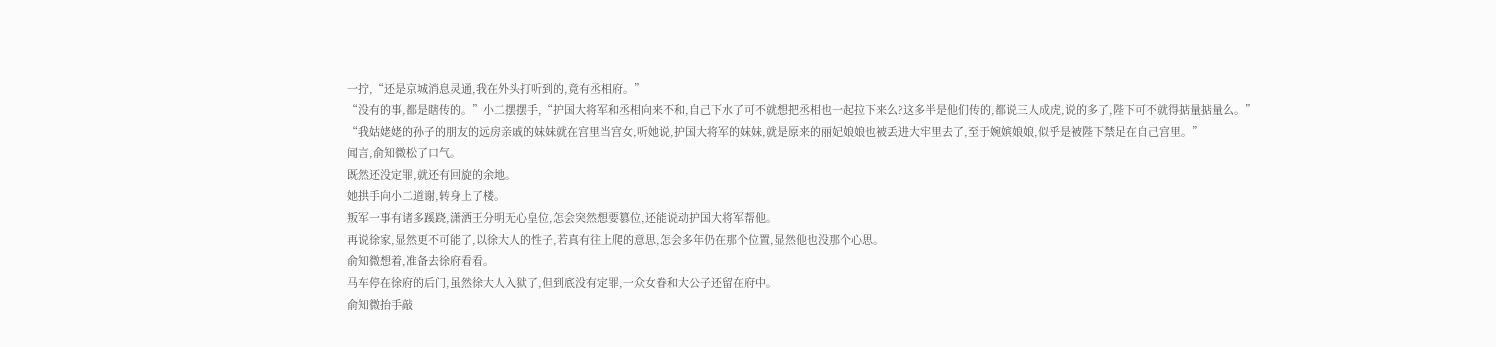一拧,“还是京城消息灵通,我在外头打听到的,竟有丞相府。”
“没有的事,都是瞎传的。”小二摆摆手,“护国大将军和丞相向来不和,自己下水了可不就想把丞相也一起拉下来么?这多半是他们传的,都说三人成虎,说的多了,陛下可不就得掂量掂量么。”
“我姑姥姥的孙子的朋友的远房亲戚的妹妹就在宫里当宫女,听她说,护国大将军的妹妹,就是原来的丽妃娘娘也被丢进大牢里去了,至于婉嫔娘娘,似乎是被陛下禁足在自己宫里。”
闻言,俞知微松了口气。
既然还没定罪,就还有回旋的余地。
她拱手向小二道谢,转身上了楼。
叛军一事有诸多蹊跷,潇洒王分明无心皇位,怎会突然想要篡位,还能说动护国大将军帮他。
再说徐家,显然更不可能了,以徐大人的性子,若真有往上爬的意思,怎会多年仍在那个位置,显然他也没那个心思。
俞知微想着,准备去徐府看看。
马车停在徐府的后门,虽然徐大人入狱了,但到底没有定罪,一众女眷和大公子还留在府中。
俞知微抬手敲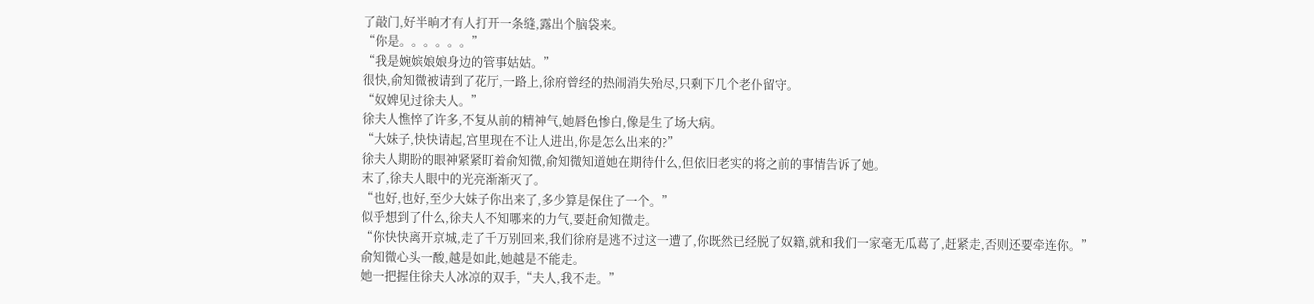了敲门,好半晌才有人打开一条缝,露出个脑袋来。
“你是。。。。。。”
“我是婉嫔娘娘身边的管事姑姑。”
很快,俞知微被请到了花厅,一路上,徐府曾经的热闹消失殆尽,只剩下几个老仆留守。
“奴婢见过徐夫人。”
徐夫人憔悴了许多,不复从前的精神气,她唇色惨白,像是生了场大病。
“大妹子,快快请起,宫里现在不让人进出,你是怎么出来的?”
徐夫人期盼的眼神紧紧盯着俞知微,俞知微知道她在期待什么,但依旧老实的将之前的事情告诉了她。
末了,徐夫人眼中的光亮渐渐灭了。
“也好,也好,至少大妹子你出来了,多少算是保住了一个。”
似乎想到了什么,徐夫人不知哪来的力气,要赶俞知微走。
“你快快离开京城,走了千万别回来,我们徐府是逃不过这一遭了,你既然已经脱了奴籍,就和我们一家毫无瓜葛了,赶紧走,否则还要牵连你。”
俞知微心头一酸,越是如此,她越是不能走。
她一把握住徐夫人冰凉的双手,“夫人,我不走。”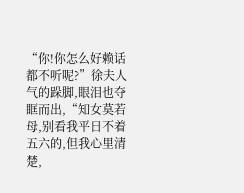“你!你怎么好赖话都不听呢?”徐夫人气的跺脚,眼泪也夺眶而出,“知女莫若母,别看我平日不着五六的,但我心里清楚,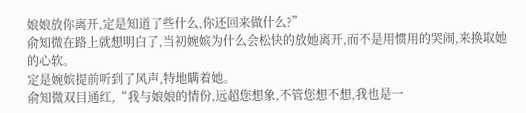娘娘放你离开,定是知道了些什么,你还回来做什么?”
俞知微在路上就想明白了,当初婉嫔为什么会松快的放她离开,而不是用惯用的哭闹,来换取她的心软。
定是婉嫔提前听到了风声,特地瞒着她。
俞知微双目通红,“我与娘娘的情份,远超您想象,不管您想不想,我也是一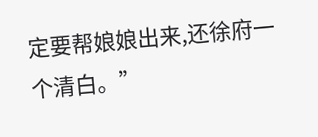定要帮娘娘出来,还徐府一个清白。”